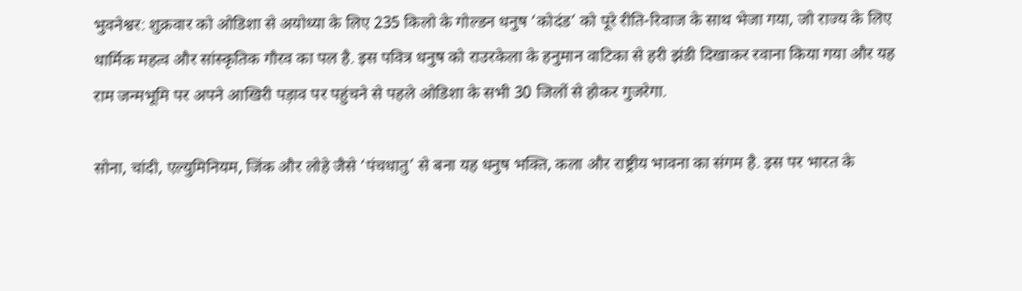भुवनेश्वर: शुक्रवार को ओडिशा से अयोध्या के लिए 235 किलो के गोल्डन धनुष ‘कोदंड’ को पूरे रीति-रिवाज के साथ भेजा गया, जो राज्य के लिए धार्मिक महत्व और सांस्कृतिक गौरव का पल है. इस पवित्र धनुष को राउरकेला के हनुमान वाटिका से हरी झंडी दिखाकर रवाना किया गया और यह राम जन्मभूमि पर अपने आखिरी पड़ाव पर पहुंचने से पहले ओडिशा के सभी 30 जिलों से होकर गुजरेगा.

सोना, चांदी, एल्युमिनियम, जिंक और लोहे जैसे ‘पंचधातु’ से बना यह धनुष भक्ति, कला और राष्ट्रीय भावना का संगम है. इस पर भारत के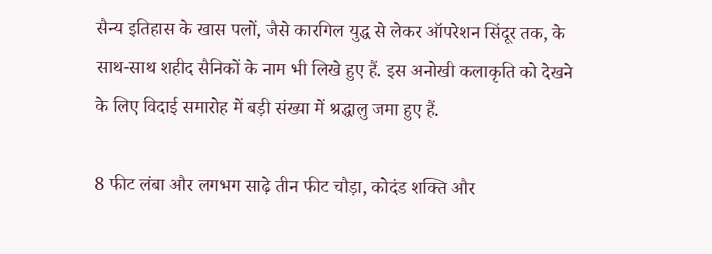सैन्य इतिहास के खास पलों, जैसे कारगिल युद्ध से लेकर ऑपरेशन सिंदूर तक, के साथ-साथ शहीद सैनिकों के नाम भी लिखे हुए हैं. इस अनोखी कलाकृति को देखने के लिए विदाई समारोह में बड़ी संख्या में श्रद्धालु जमा हुए हैं.

8 फीट लंबा और लगभग साढ़े तीन फीट चौड़ा, कोदंड शक्ति और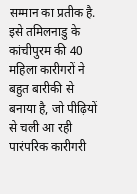सम्मान का प्रतीक है. इसे तमिलनाडु के कांचीपुरम की 40 महिला कारीगरों ने बहुत बारीकी से बनाया है, जो पीढ़ियों से चली आ रही पारंपरिक कारीगरी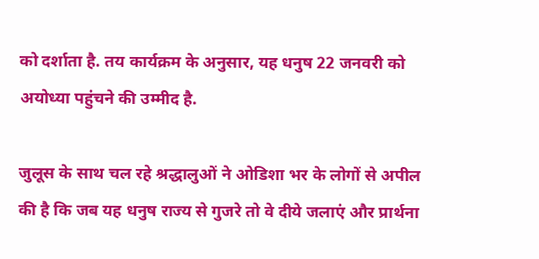को दर्शाता है. तय कार्यक्रम के अनुसार, यह धनुष 22 जनवरी को अयोध्या पहुंचने की उम्मीद है.

जुलूस के साथ चल रहे श्रद्धालुओं ने ओडिशा भर के लोगों से अपील की है कि जब यह धनुष राज्य से गुजरे तो वे दीये जलाएं और प्रार्थना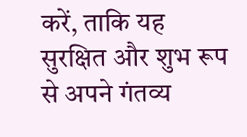करें, ताकि यह सुरक्षित और शुभ रूप से अपने गंतव्य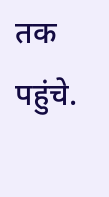तक पहुंचे.